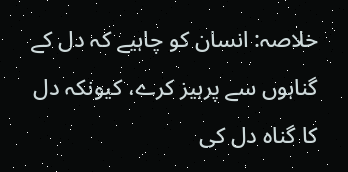خلاصہ: انسان کو چاہیے کہ دل کے گناہوں سے پرہیز کرے، کیونکہ دل کا گناہ دل کی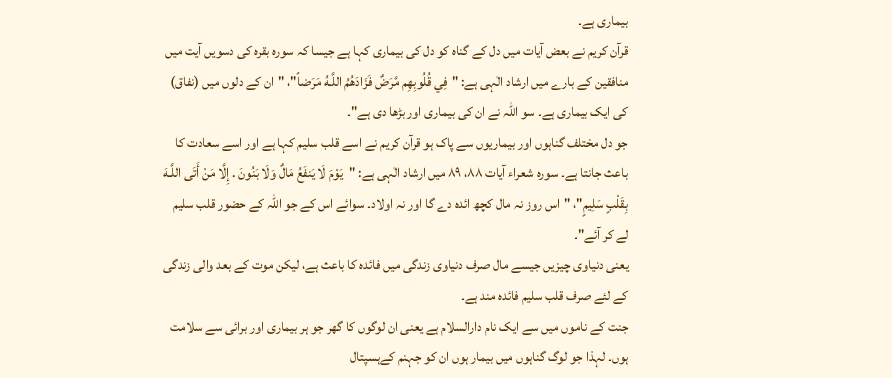بیماری ہے۔
قرآن کریم نے بعض آیات میں دل کے گناہ کو دل کی بیماری کہا ہے جیسا کہ سورہ بقرہ کی دسویں آیت میں منافقین کے بارے میں ارشاد الٰہی ہے: "فِي قُلُوبِهِم مَّرَضٌ فَزَادَهُمُ اللَّـهُ مَرَضاً"، "ان کے دلوں میں (نفاق) کی ایک بیماری ہے۔ سو اللہ نے ان کی بیماری اور بڑھا دی ہے"۔
جو دل مختلف گناہوں اور بیماریوں سے پاک ہو قرآن کریم نے اسے قلب سلیم کہا ہے اور اسے سعادت کا باعث جانتا ہے۔ سورہ شعراء آیات ۸۸، ۸۹ میں ارشاد الٰہی ہے: "يَوْمَ لَا يَنفَعُ مَالٌ وَلَا بَنُونَ . إِلَّا مَنْ أَتَى اللَّـهَ بِقَلْبٍ سَلِيمٍ"، "اس روز نہ مال کچھ ائدہ دے گا اور نہ اولاد۔ سوائے اس کے جو اللہ کے حضور قلب سلیم لے کر آئے"۔
یعنی دنیاوی چیزیں جیسے مال صرف دنیاوی زندگی میں فائدہ کا باعث ہے، لیکن موت کے بعد والی زندگی کے لئے صرف قلب سلیم فائدہ مند ہے۔
جنت کے ناموں میں سے ایک نام دارالسلام ہے یعنی ان لوگوں کا گھر جو ہر بیماری اور برائی سے سلامت ہوں۔ لہذا جو لوگ گناہوں میں بیمار ہوں ان کو جہنم کےہسپتال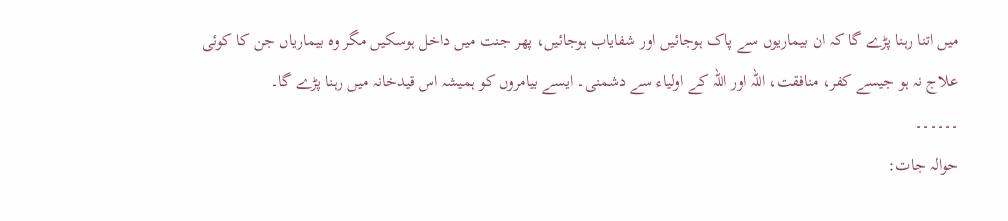میں اتنا رہنا پڑے گا کہ ان بیماریوں سے پاک ہوجائیں اور شفایاب ہوجائیں، پھر جنت میں داخل ہوسکیں مگر وہ بیماریاں جن کا کوئی علاج نہ ہو جیسے کفر، منافقت، اللہ اور اللہ کے اولیاء سے دشمنی۔ ایسے بیامروں کو ہمیشہ اس قیدخانہ میں رہنا پڑے گا۔
۔۔۔۔۔۔
حوالہ جات: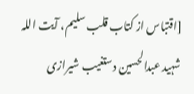[اقتباس از کتاب قلب سلیم، آیت اللہ شہید عبدالحسین دستغیب شیرازی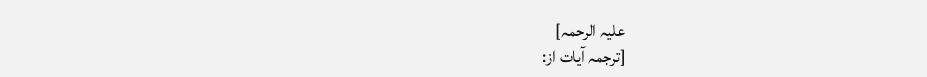علیہ الرحمہ]
[ترجمہ آیات از: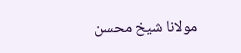مولانا شیخ محسن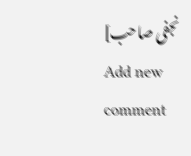نجفی صاحب]
Add new comment